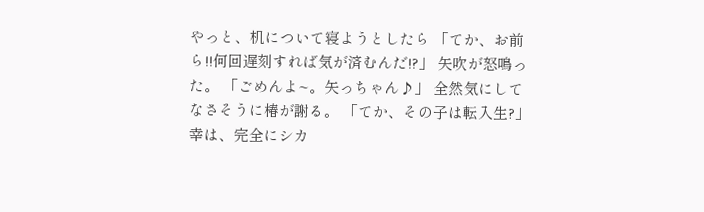やっと、机について寝ようとしたら 「てか、お前ら!!何回遅刻すれば気が済むんだ!?」 矢吹が怒鳴った。 「ごめんよ~。矢っちゃん♪」 全然気にしてなさそうに椿が謝る。 「てか、その子は転入生?」 幸は、完全にシカ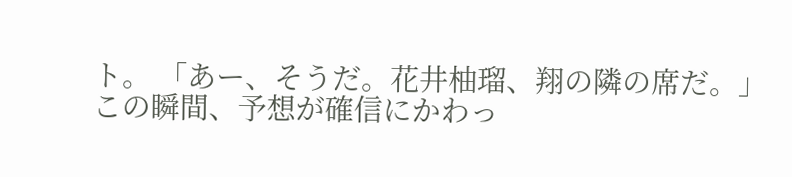ト。 「あー、そうだ。花井柚瑠、翔の隣の席だ。」 この瞬間、予想が確信にかわっ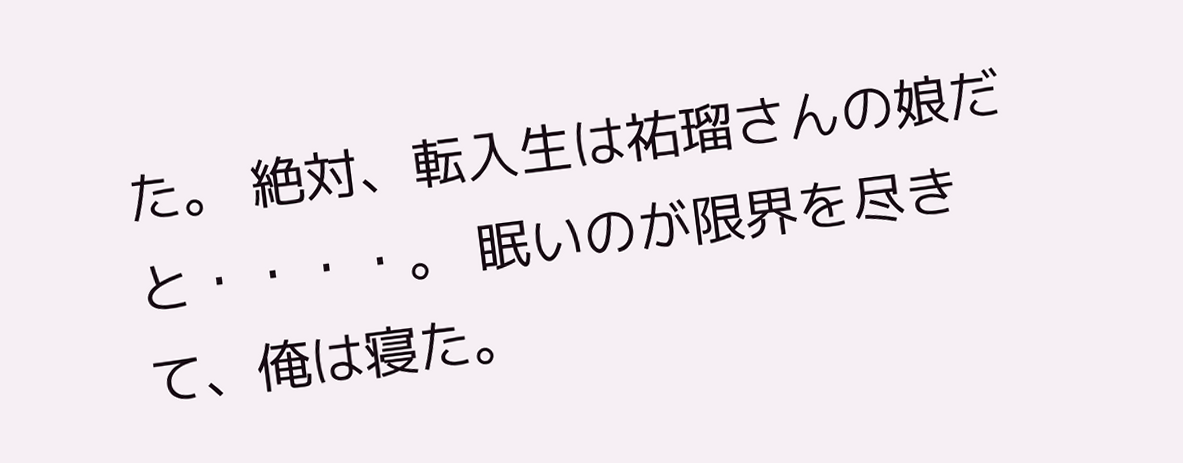た。 絶対、転入生は祐瑠さんの娘だと・・・・。 眠いのが限界を尽きて、俺は寝た。